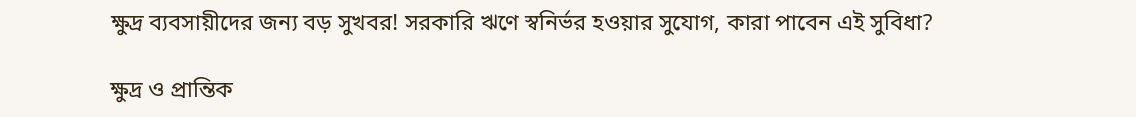ক্ষুদ্র ব্যবসায়ীদের জন্য বড় সুখবর! সরকারি ঋণে স্বনির্ভর হওয়ার সুযোগ, কারা পাবেন এই সুবিধা?

ক্ষুদ্র ও প্রান্তিক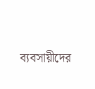ব্যবসায়ীদের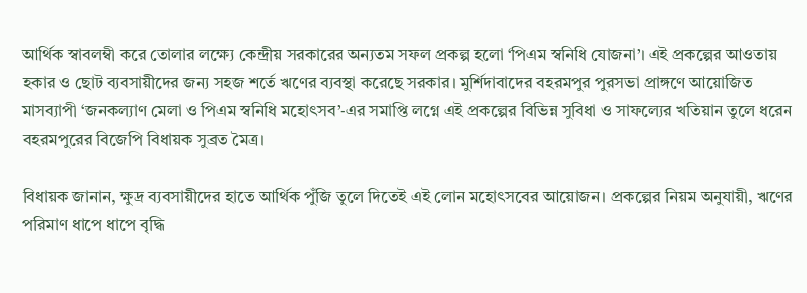আর্থিক স্বাবলম্বী করে তোলার লক্ষ্যে কেন্দ্রীয় সরকারের অন্যতম সফল প্রকল্প হলো ‘পিএম স্বনিধি যোজনা’। এই প্রকল্পের আওতায় হকার ও ছোট ব্যবসায়ীদের জন্য সহজ শর্তে ঋণের ব্যবস্থা করেছে সরকার। মুর্শিদাবাদের বহরমপুর পুরসভা প্রাঙ্গণে আয়োজিত মাসব্যাপী ‘জনকল্যাণ মেলা ও পিএম স্বনিধি মহোৎসব’-এর সমাপ্তি লগ্নে এই প্রকল্পের বিভিন্ন সুবিধা ও সাফল্যের খতিয়ান তুলে ধরেন বহরমপুরের বিজেপি বিধায়ক সুব্রত মৈত্র।

বিধায়ক জানান, ক্ষুদ্র ব্যবসায়ীদের হাতে আর্থিক পুঁজি তুলে দিতেই এই লোন মহোৎসবের আয়োজন। প্রকল্পের নিয়ম অনুযায়ী, ঋণের পরিমাণ ধাপে ধাপে বৃদ্ধি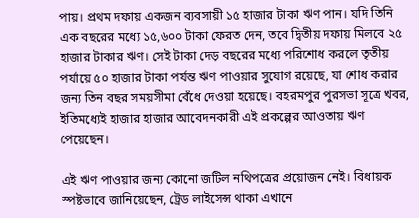পায়। প্রথম দফায় একজন ব্যবসায়ী ১৫ হাজার টাকা ঋণ পান। যদি তিনি এক বছরের মধ্যে ১৫,৬০০ টাকা ফেরত দেন, তবে দ্বিতীয় দফায় মিলবে ২৫ হাজার টাকার ঋণ। সেই টাকা দেড় বছরের মধ্যে পরিশোধ করলে তৃতীয় পর্যায়ে ৫০ হাজার টাকা পর্যন্ত ঋণ পাওয়ার সুযোগ রয়েছে, যা শোধ করার জন্য তিন বছর সময়সীমা বেঁধে দেওয়া হয়েছে। বহরমপুর পুরসভা সূত্রে খবর, ইতিমধ্যেই হাজার হাজার আবেদনকারী এই প্রকল্পের আওতায় ঋণ পেয়েছেন।

এই ঋণ পাওয়ার জন্য কোনো জটিল নথিপত্রের প্রয়োজন নেই। বিধায়ক স্পষ্টভাবে জানিয়েছেন, ট্রেড লাইসেন্স থাকা এখানে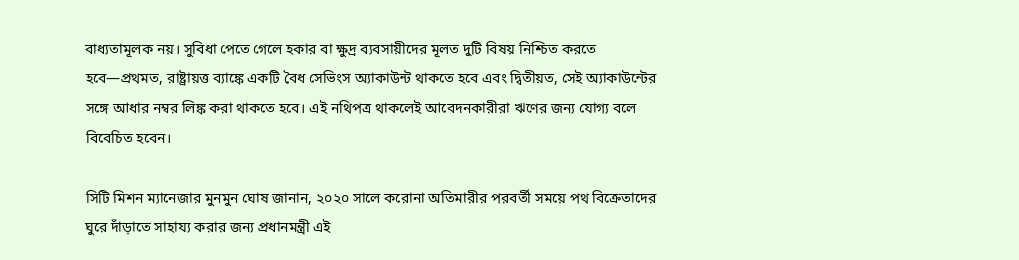বাধ্যতামূলক নয়। সুবিধা পেতে গেলে হকার বা ক্ষুদ্র ব্যবসায়ীদের মূলত দুটি বিষয় নিশ্চিত করতে হবে—প্রথমত, রাষ্ট্রায়ত্ত ব্যাঙ্কে একটি বৈধ সেভিংস অ্যাকাউন্ট থাকতে হবে এবং দ্বিতীয়ত, সেই অ্যাকাউন্টের সঙ্গে আধার নম্বর লিঙ্ক করা থাকতে হবে। এই নথিপত্র থাকলেই আবেদনকারীরা ঋণের জন্য যোগ্য বলে বিবেচিত হবেন।

সিটি মিশন ম্যানেজার মুনমুন ঘোষ জানান, ২০২০ সালে করোনা অতিমারীর পরবর্তী সময়ে পথ বিক্রেতাদের ঘুরে দাঁড়াতে সাহায্য করার জন্য প্রধানমন্ত্রী এই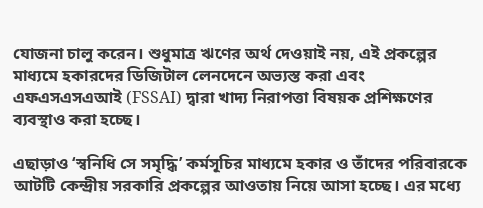যোজনা চালু করেন। শুধুমাত্র ঋণের অর্থ দেওয়াই নয়, এই প্রকল্পের মাধ্যমে হকারদের ডিজিটাল লেনদেনে অভ্যস্ত করা এবং এফএসএসএআই (FSSAI) দ্বারা খাদ্য নিরাপত্তা বিষয়ক প্রশিক্ষণের ব্যবস্থাও করা হচ্ছে।

এছাড়াও ‘স্বনিধি সে সমৃদ্ধি’ কর্মসূচির মাধ্যমে হকার ও তাঁদের পরিবারকে আটটি কেন্দ্রীয় সরকারি প্রকল্পের আওতায় নিয়ে আসা হচ্ছে। এর মধ্যে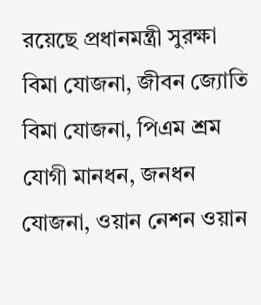রয়েছে প্রধানমন্ত্রী সুরক্ষা বিমা যোজনা, জীবন জ্যোতি বিমা যোজনা, পিএম শ্রম যোগী মানধন, জনধন যোজনা, ওয়ান নেশন ওয়ান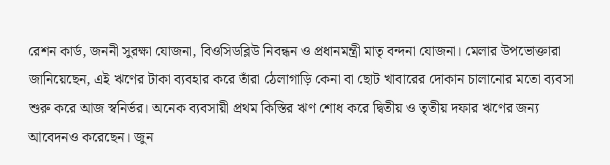রেশন কার্ড, জননী সুরক্ষা যোজনা, বিওসিডব্লিউ নিবন্ধন ও প্রধানমন্ত্রী মাতৃ বন্দনা যোজনা। মেলার উপভোক্তারা জানিয়েছেন, এই ঋণের টাকা ব্যবহার করে তাঁরা ঠেলাগাড়ি কেনা বা ছোট খাবারের দোকান চালানোর মতো ব্যবসা শুরু করে আজ স্বনির্ভর। অনেক ব্যবসায়ী প্রথম কিস্তির ঋণ শোধ করে দ্বিতীয় ও তৃতীয় দফার ঋণের জন্য আবেদনও করেছেন। জুন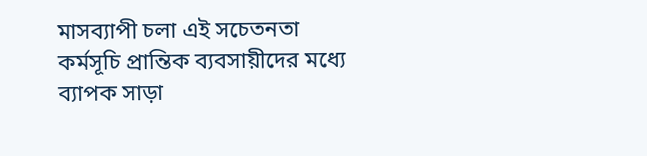মাসব্যাপী চলা এই সচেতনতা কর্মসূচি প্রান্তিক ব্যবসায়ীদের মধ্যে ব্যাপক সাড়া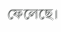ফেলেছে।